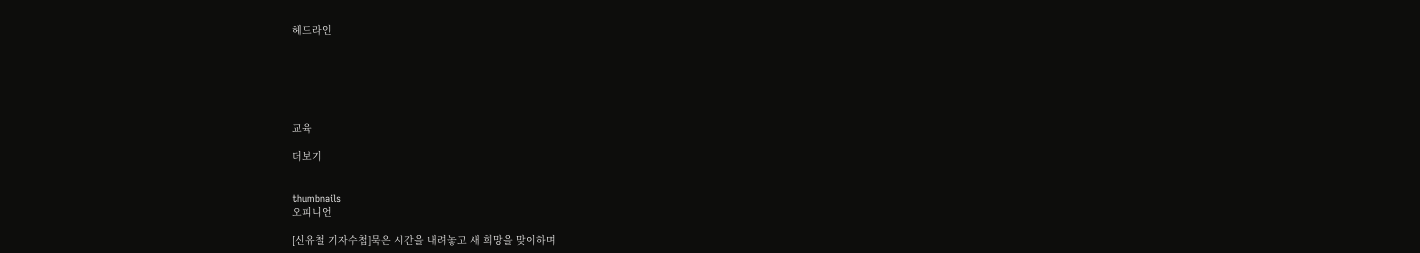헤드라인






교육

더보기


thumbnails
오피니언

[신유철 기자수첩]묵은 시간을 내려놓고 새 희망을 맞이하며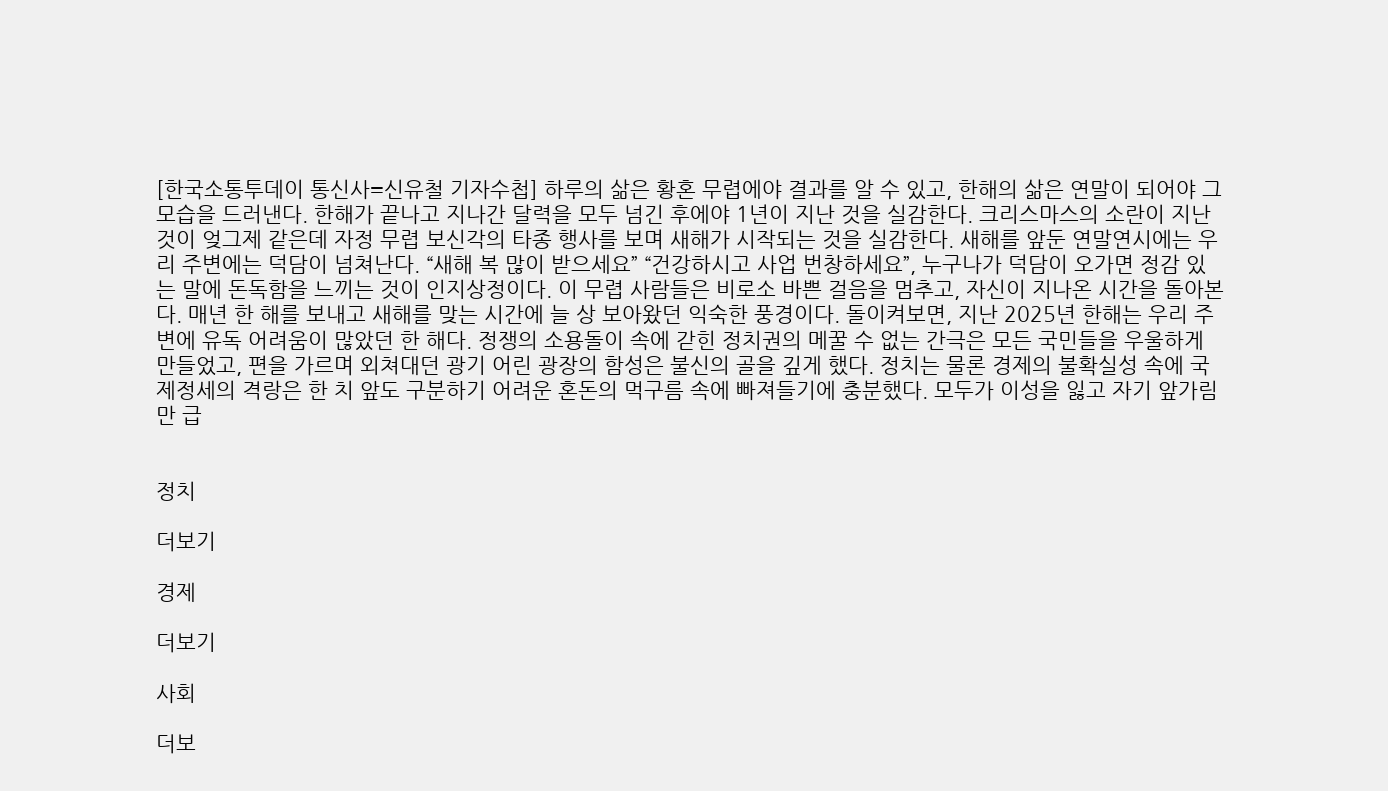[한국소통투데이 통신사=신유철 기자수첩] 하루의 삶은 황혼 무렵에야 결과를 알 수 있고, 한해의 삶은 연말이 되어야 그 모습을 드러낸다. 한해가 끝나고 지나간 달력을 모두 넘긴 후에야 1년이 지난 것을 실감한다. 크리스마스의 소란이 지난 것이 엊그제 같은데 자정 무렵 보신각의 타종 행사를 보며 새해가 시작되는 것을 실감한다. 새해를 앞둔 연말연시에는 우리 주변에는 덕담이 넘쳐난다. “새해 복 많이 받으세요” “건강하시고 사업 번창하세요”, 누구나가 덕담이 오가면 정감 있는 말에 돈독함을 느끼는 것이 인지상정이다. 이 무렵 사람들은 비로소 바쁜 걸음을 멈추고, 자신이 지나온 시간을 돌아본다. 매년 한 해를 보내고 새해를 맞는 시간에 늘 상 보아왔던 익숙한 풍경이다. 돌이켜보면, 지난 2025년 한해는 우리 주변에 유독 어려움이 많았던 한 해다. 정쟁의 소용돌이 속에 갇힌 정치권의 메꿀 수 없는 간극은 모든 국민들을 우울하게 만들었고, 편을 가르며 외쳐대던 광기 어린 광장의 함성은 불신의 골을 깊게 했다. 정치는 물론 경제의 불확실성 속에 국제정세의 격랑은 한 치 앞도 구분하기 어려운 혼돈의 먹구름 속에 빠져들기에 충분했다. 모두가 이성을 잃고 자기 앞가림만 급


정치

더보기

경제

더보기

사회

더보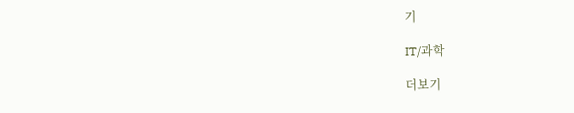기

IT/과학

더보기